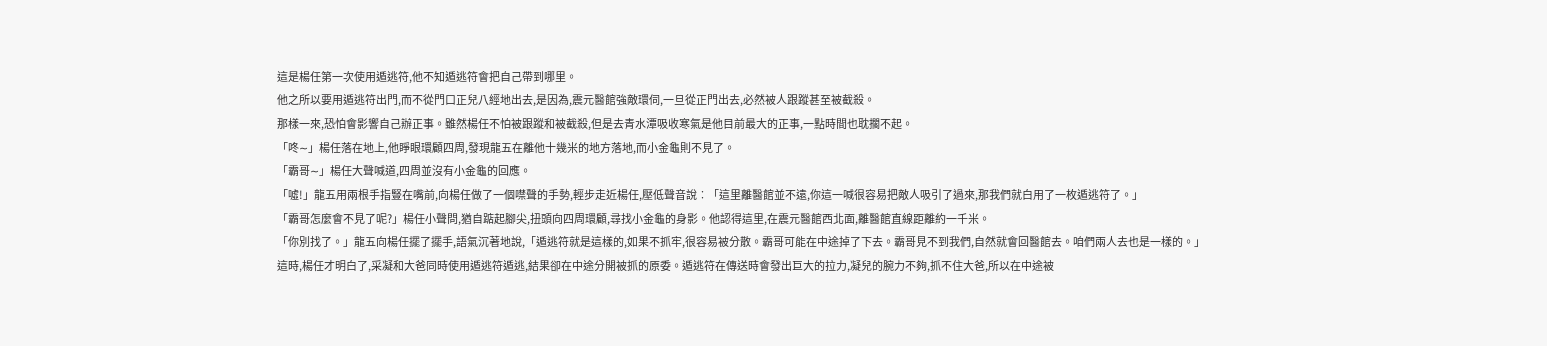這是楊任第一次使用遁逃符,他不知遁逃符會把自己帶到哪里。
他之所以要用遁逃符出門,而不從門口正兒八經地出去,是因為,震元醫館強敵環伺,一旦從正門出去,必然被人跟蹤甚至被截殺。
那樣一來,恐怕會影響自己辦正事。雖然楊任不怕被跟蹤和被截殺,但是去青水潭吸收寒氣是他目前最大的正事,一點時間也耽擱不起。
「咚∼」楊任落在地上,他睜眼環顧四周,發現龍五在離他十幾米的地方落地,而小金龜則不見了。
「霸哥∼」楊任大聲喊道,四周並沒有小金龜的回應。
「噓!」龍五用兩根手指豎在嘴前,向楊任做了一個噤聲的手勢,輕步走近楊任,壓低聲音說︰「這里離醫館並不遠,你這一喊很容易把敵人吸引了過來,那我們就白用了一枚遁逃符了。」
「霸哥怎麼會不見了呢?」楊任小聲問,猶自踮起腳尖,扭頭向四周環顧,尋找小金龜的身影。他認得這里,在震元醫館西北面,離醫館直線距離約一千米。
「你別找了。」龍五向楊任擺了擺手,語氣沉著地說,「遁逃符就是這樣的,如果不抓牢,很容易被分散。霸哥可能在中途掉了下去。霸哥見不到我們,自然就會回醫館去。咱們兩人去也是一樣的。」
這時,楊任才明白了,采凝和大爸同時使用遁逃符遁逃,結果卻在中途分開被抓的原委。遁逃符在傳送時會發出巨大的拉力,凝兒的腕力不夠,抓不住大爸,所以在中途被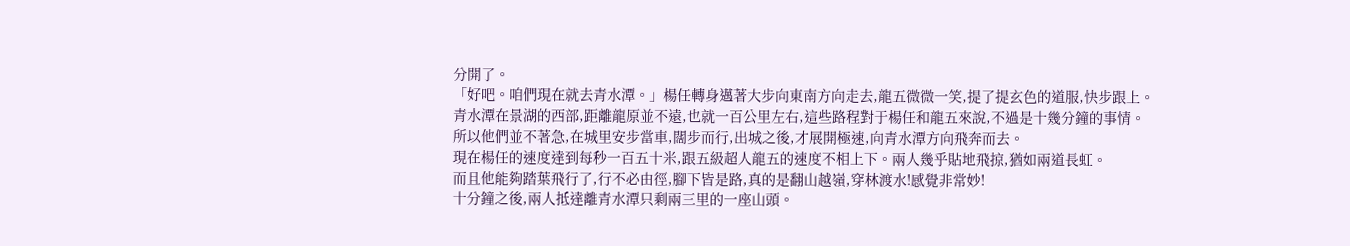分開了。
「好吧。咱們現在就去青水潭。」楊任轉身邁著大步向東南方向走去,龍五微微一笑,提了提玄色的道服,快步跟上。
青水潭在景湖的西部,距離龍原並不遠,也就一百公里左右,這些路程對于楊任和龍五來說,不過是十幾分鐘的事情。
所以他們並不著急,在城里安步當車,闊步而行,出城之後,才展開極速,向青水潭方向飛奔而去。
現在楊任的速度達到每秒一百五十米,跟五級超人龍五的速度不相上下。兩人幾乎貼地飛掠,猶如兩道長虹。
而且他能夠踏葉飛行了,行不必由徑,腳下皆是路,真的是翻山越嶺,穿林渡水!感覺非常妙!
十分鐘之後,兩人抵達離青水潭只剩兩三里的一座山頭。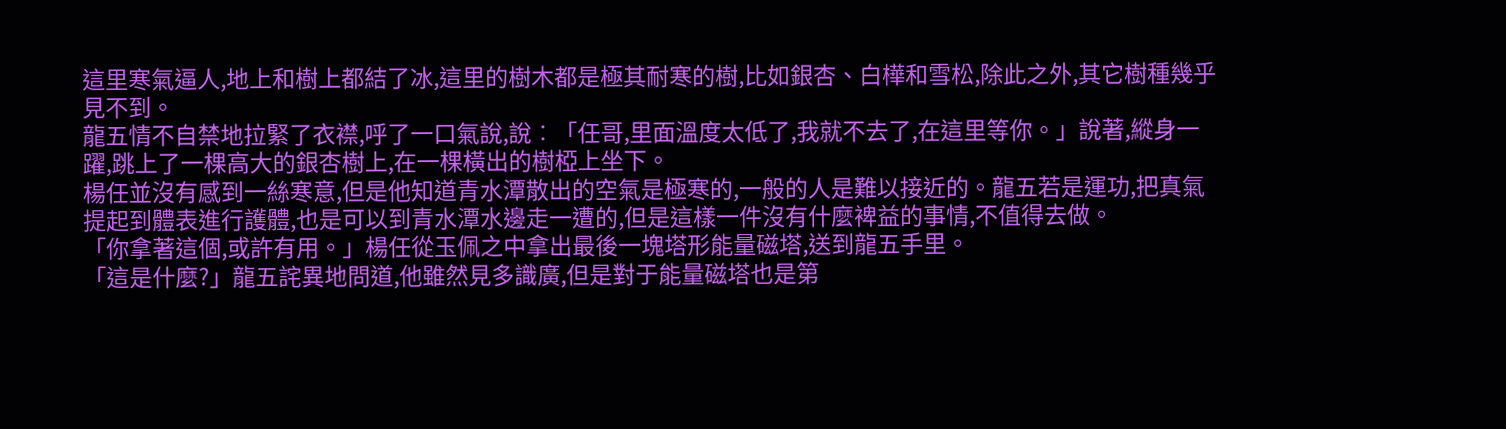這里寒氣逼人,地上和樹上都結了冰,這里的樹木都是極其耐寒的樹,比如銀杏、白樺和雪松,除此之外,其它樹種幾乎見不到。
龍五情不自禁地拉緊了衣襟,呼了一口氣說,說︰「任哥,里面溫度太低了,我就不去了,在這里等你。」說著,縱身一躍,跳上了一棵高大的銀杏樹上,在一棵橫出的樹椏上坐下。
楊任並沒有感到一絲寒意,但是他知道青水潭散出的空氣是極寒的,一般的人是難以接近的。龍五若是運功,把真氣提起到體表進行護體,也是可以到青水潭水邊走一遭的,但是這樣一件沒有什麼裨益的事情,不值得去做。
「你拿著這個,或許有用。」楊任從玉佩之中拿出最後一塊塔形能量磁塔,送到龍五手里。
「這是什麼?」龍五詫異地問道,他雖然見多識廣,但是對于能量磁塔也是第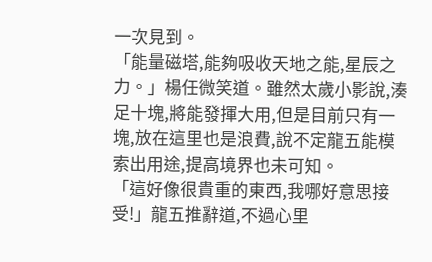一次見到。
「能量磁塔,能夠吸收天地之能,星辰之力。」楊任微笑道。雖然太歲小影說,湊足十塊,將能發揮大用,但是目前只有一塊,放在這里也是浪費,說不定龍五能模索出用途,提高境界也未可知。
「這好像很貴重的東西,我哪好意思接受!」龍五推辭道,不過心里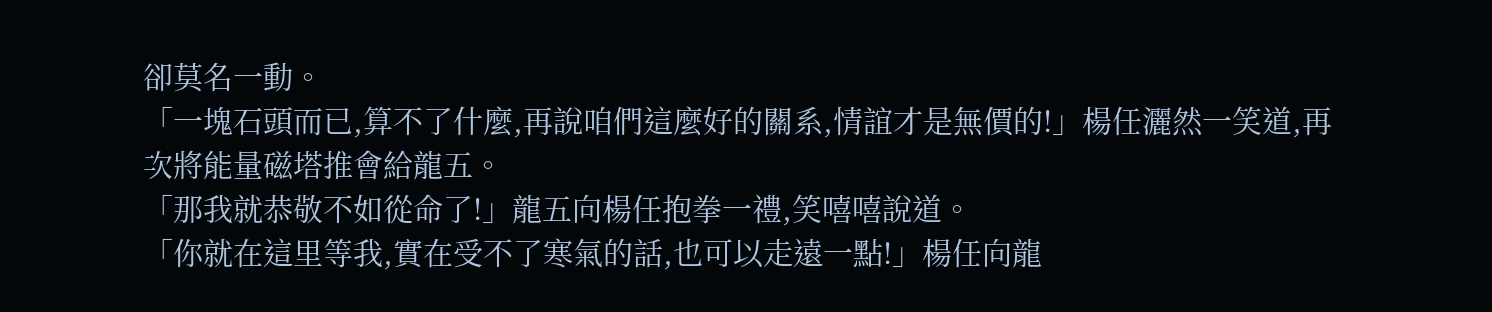卻莫名一動。
「一塊石頭而已,算不了什麼,再說咱們這麼好的關系,情誼才是無價的!」楊任灑然一笑道,再次將能量磁塔推會給龍五。
「那我就恭敬不如從命了!」龍五向楊任抱拳一禮,笑嘻嘻說道。
「你就在這里等我,實在受不了寒氣的話,也可以走遠一點!」楊任向龍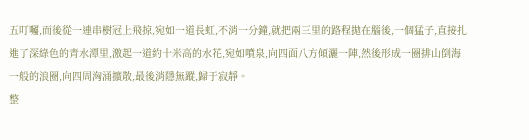五叮囑,而後從一連串樹冠上飛掠,宛如一道長虹,不消一分鐘,就把兩三里的路程拋在腦後,一個猛子,直接扎進了深綠色的青水潭里,激起一道約十米高的水花,宛如噴泉,向四面八方傾灑一陣,然後形成一圈排山倒海一般的浪圈,向四周洶涌擴散,最後消隱無蹤,歸于寂靜。
整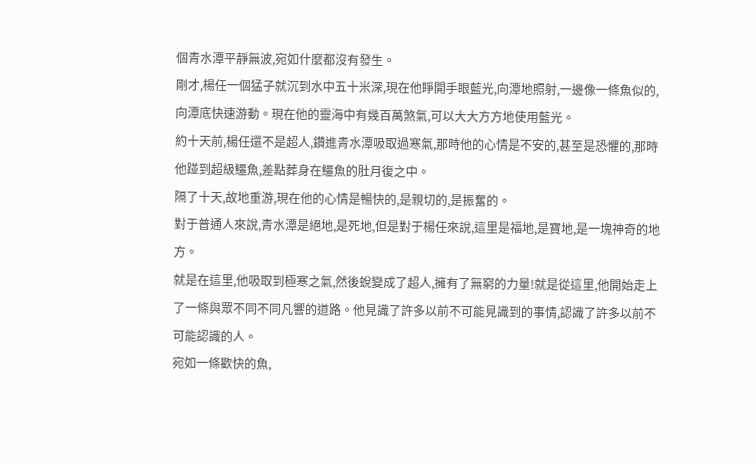個青水潭平靜無波,宛如什麼都沒有發生。
剛才,楊任一個猛子就沉到水中五十米深,現在他睜開手眼藍光,向潭地照射,一邊像一條魚似的,向潭底快速游動。現在他的靈海中有幾百萬煞氣,可以大大方方地使用藍光。
約十天前,楊任還不是超人,鑽進青水潭吸取過寒氣,那時他的心情是不安的,甚至是恐懼的,那時他踫到超級鱷魚,差點葬身在鱷魚的肚月復之中。
隔了十天,故地重游,現在他的心情是暢快的,是親切的,是振奮的。
對于普通人來說,青水潭是絕地,是死地,但是對于楊任來說,這里是福地,是寶地,是一塊神奇的地方。
就是在這里,他吸取到極寒之氣,然後蛻變成了超人,擁有了無窮的力量!就是從這里,他開始走上了一條與眾不同不同凡響的道路。他見識了許多以前不可能見識到的事情,認識了許多以前不可能認識的人。
宛如一條歡快的魚,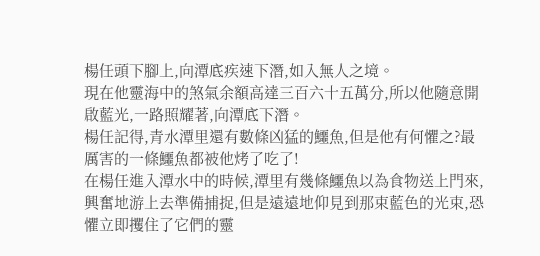楊任頭下腳上,向潭底疾速下潛,如入無人之境。
現在他靈海中的煞氣余額高達三百六十五萬分,所以他隨意開啟藍光,一路照耀著,向潭底下潛。
楊任記得,青水潭里還有數條凶猛的鱷魚,但是他有何懼之?最厲害的一條鱷魚都被他烤了吃了!
在楊任進入潭水中的時候,潭里有幾條鱷魚以為食物送上門來,興奮地游上去準備捕捉,但是遠遠地仰見到那束藍色的光束,恐懼立即攫住了它們的靈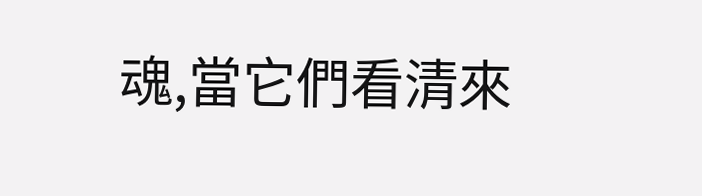魂,當它們看清來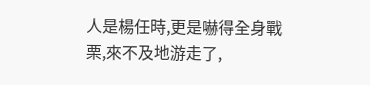人是楊任時,更是嚇得全身戰栗,來不及地游走了,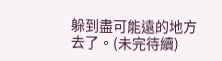躲到盡可能遠的地方去了。(未完待續)